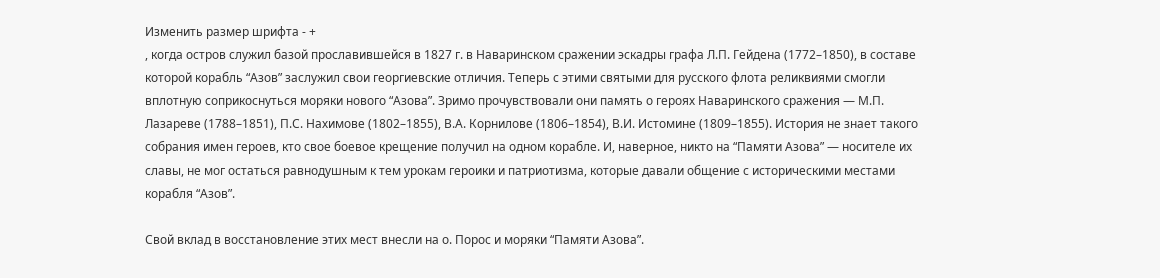Изменить размер шрифта - +
, когда остров служил базой прославившейся в 1827 г. в Наваринском сражении эскадры графа Л.П. Гейдена (1772–1850), в составе которой корабль “Азов” заслужил свои георгиевские отличия. Теперь с этими святыми для русского флота реликвиями смогли вплотную соприкоснуться моряки нового “Азова”. Зримо прочувствовали они память о героях Наваринского сражения — М.П. Лазареве (1788–1851), П.С. Нахимове (1802–1855), В.А. Корнилове (1806–1854), В.И. Истомине (1809–1855). История не знает такого собрания имен героев, кто свое боевое крещение получил на одном корабле. И, наверное, никто на “Памяти Азова” — носителе их славы, не мог остаться равнодушным к тем урокам героики и патриотизма, которые давали общение с историческими местами корабля “Азов”.

Свой вклад в восстановление этих мест внесли на о. Порос и моряки “Памяти Азова”.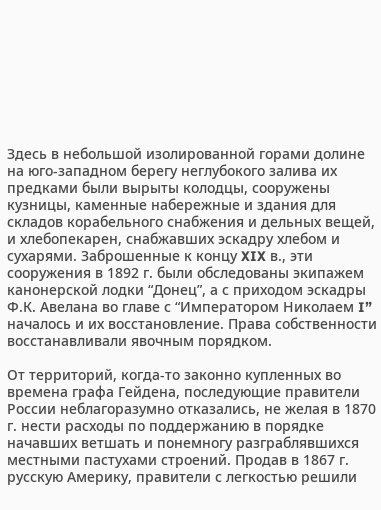Здесь в небольшой изолированной горами долине на юго-западном берегу неглубокого залива их предками были вырыты колодцы, сооружены кузницы, каменные набережные и здания для складов корабельного снабжения и дельных вещей, и хлебопекарен, снабжавших эскадру хлебом и сухарями. Заброшенные к концу XIX в., эти сооружения в 1892 г. были обследованы экипажем канонерской лодки “Донец”, а с приходом эскадры Ф.К. Авелана во главе с “Императором Николаем I” началось и их восстановление. Права собственности восстанавливали явочным порядком.

От территорий, когда-то законно купленных во времена графа Гейдена, последующие правители России неблагоразумно отказались, не желая в 1870 г. нести расходы по поддержанию в порядке начавших ветшать и понемногу разграблявшихся местными пастухами строений. Продав в 1867 г. русскую Америку, правители с легкостью решили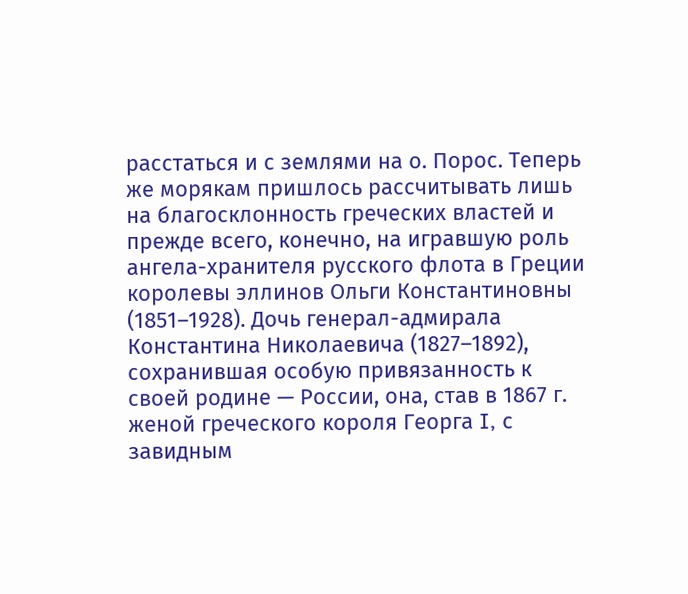расстаться и с землями на о. Порос. Теперь же морякам пришлось рассчитывать лишь на благосклонность греческих властей и прежде всего, конечно, на игравшую роль ангела-хранителя русского флота в Греции королевы эллинов Ольги Константиновны (1851–1928). Дочь генерал-адмирала Константина Николаевича (1827–1892), сохранившая особую привязанность к своей родине — России, она, став в 1867 г. женой греческого короля Георга I, с завидным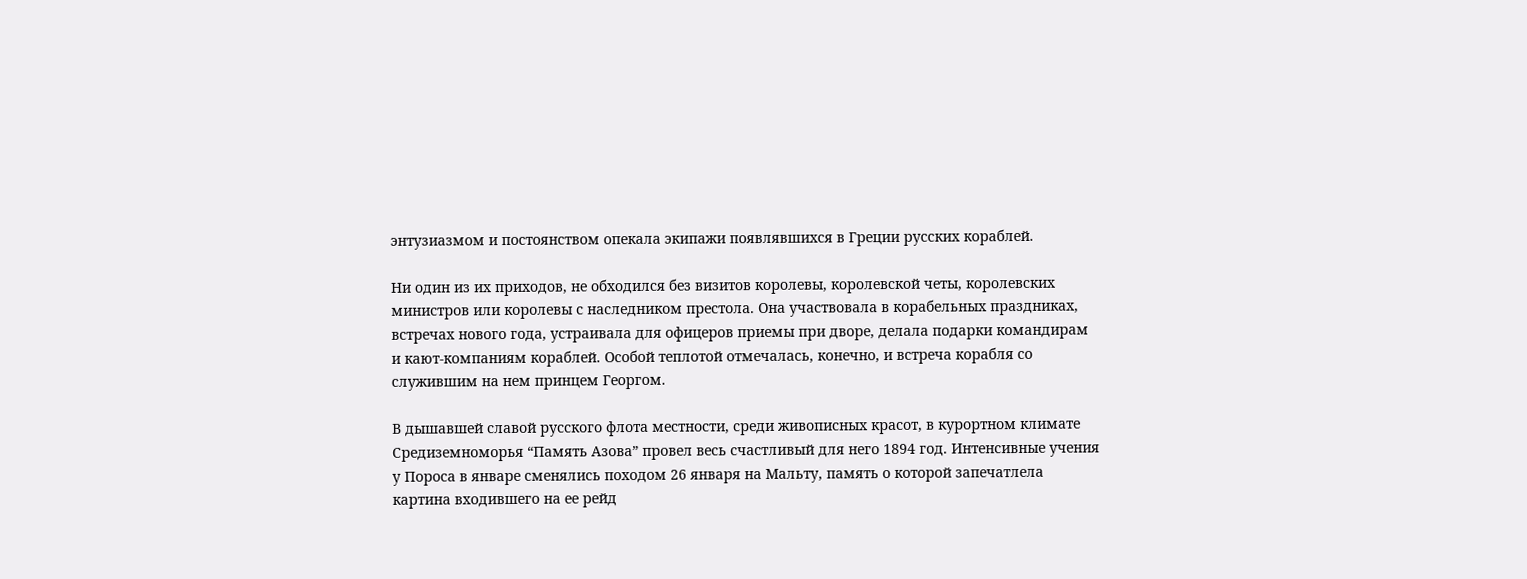энтузиазмом и постоянством опекала экипажи появлявшихся в Греции русских кораблей.

Ни один из их приходов, не обходился без визитов королевы, королевской четы, королевских министров или королевы с наследником престола. Она участвовала в корабельных праздниках, встречах нового года, устраивала для офицеров приемы при дворе, делала подарки командирам и кают-компаниям кораблей. Особой теплотой отмечалась, конечно, и встреча корабля со служившим на нем принцем Георгом.

В дышавшей славой русского флота местности, среди живописных красот, в курортном климате Средиземноморья “Память Азова” провел весь счастливый для него 1894 год. Интенсивные учения у Пороса в январе сменялись походом 26 января на Мальту, память о которой запечатлела картина входившего на ее рейд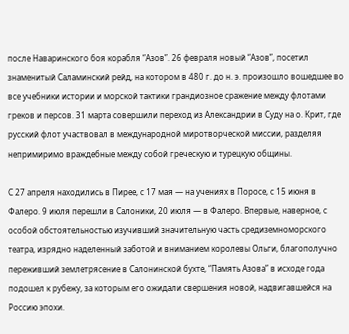после Наваринского боя корабля “Азов”. 26 февраля новый “Азов”, посетил знаменитый Саламинский рейд, на котором в 480 г. до н. э. произошло вошедшее во все учебники истории и морской тактики грандиозное сражение между флотами греков и персов. 31 марта совершили переход из Александрии в Суду на о. Крит, где русский флот участвовал в международной миротворческой миссии, разделяя непримиримо враждебные между собой греческую и турецкую общины.

С 27 апреля находились в Пирее, с 17 мая — на учениях в Поросе, с 15 июня в Фалеро. 9 июля перешли в Салоники, 20 июля — в Фалеро. Впервые, наверное, с особой обстоятельностью изучивший значительную часть средиземноморского театра, изрядно наделенный заботой и вниманием королевы Ольги, благополучно переживший землетрясение в Салонинской бухте, “Память Азова” в исходе года подошел к рубежу, за которым его ожидали свершения новой, надвигавшейся на Россию эпохи.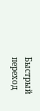Быстрый переход